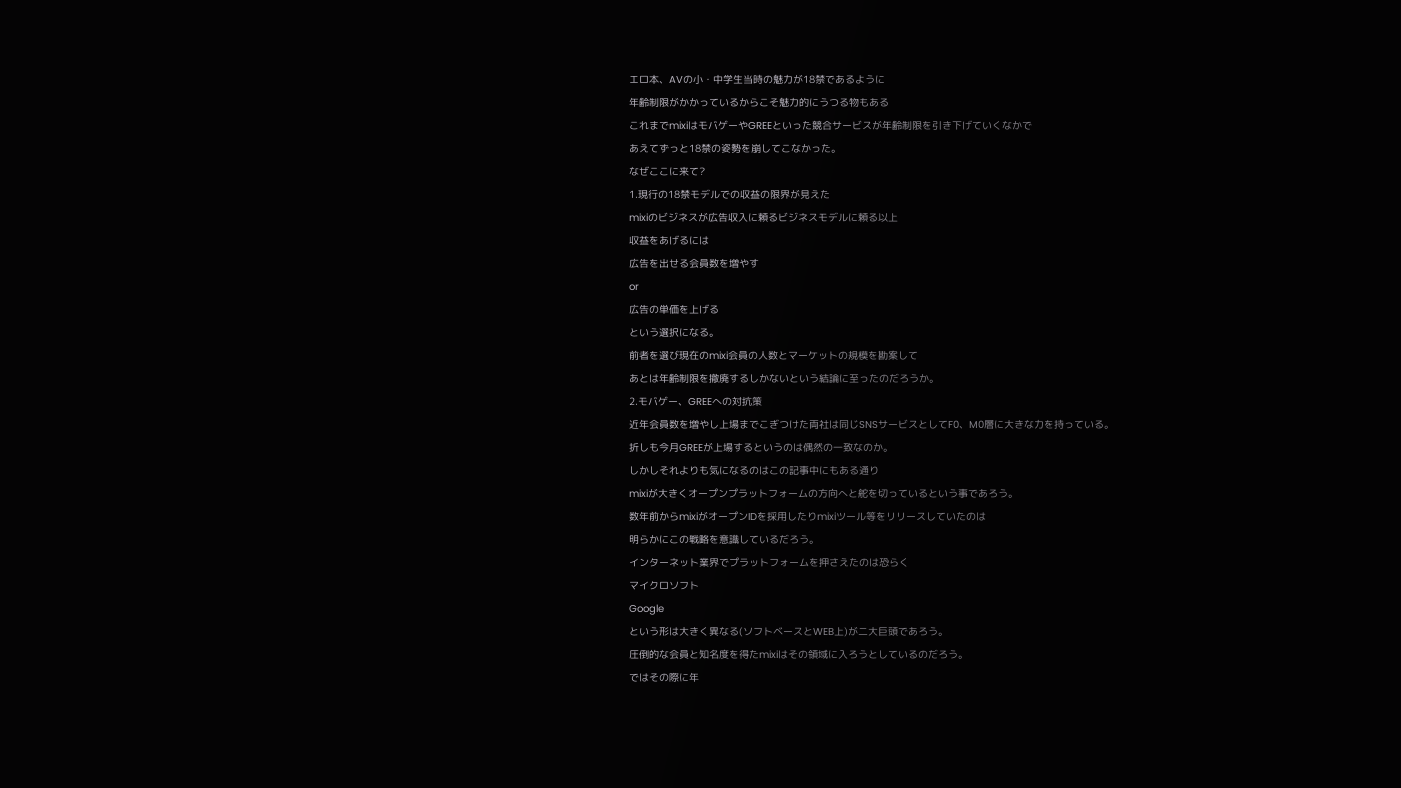エロ本、AVの小・中学生当時の魅力が18禁であるように
年齢制限がかかっているからこそ魅力的にうつる物もある
これまでmixiはモバゲーやGREEといった競合サービスが年齢制限を引き下げていくなかで
あえてずっと18禁の姿勢を崩してこなかった。
なぜここに来て?
1.現行の18禁モデルでの収益の限界が見えた
mixiのビジネスが広告収入に頼るビジネスモデルに頼る以上
収益をあげるには
広告を出せる会員数を増やす
or
広告の単価を上げる
という選択になる。
前者を選び現在のmixi会員の人数とマーケットの規模を勘案して
あとは年齢制限を撤廃するしかないという結論に至ったのだろうか。
2.モバゲー、GREEへの対抗策
近年会員数を増やし上場までこぎつけた両社は同じSNSサービスとしてF0、M0層に大きな力を持っている。
折しも今月GREEが上場するというのは偶然の一致なのか。
しかしそれよりも気になるのはこの記事中にもある通り
mixiが大きくオープンプラットフォームの方向へと舵を切っているという事であろう。
数年前からmixiがオープンIDを採用したりmixiツール等をリリースしていたのは
明らかにこの戦略を意識しているだろう。
インターネット業界でプラットフォームを押さえたのは恐らく
マイクロソフト
Google
という形は大きく異なる(ソフトベースとWEB上)が二大巨頭であろう。
圧倒的な会員と知名度を得たmixiはその領域に入ろうとしているのだろう。
ではその際に年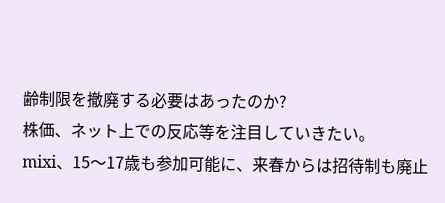齢制限を撤廃する必要はあったのか?
株価、ネット上での反応等を注目していきたい。
mixi、15〜17歳も参加可能に、来春からは招待制も廃止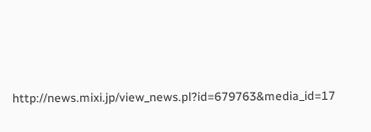http://news.mixi.jp/view_news.pl?id=679763&media_id=17